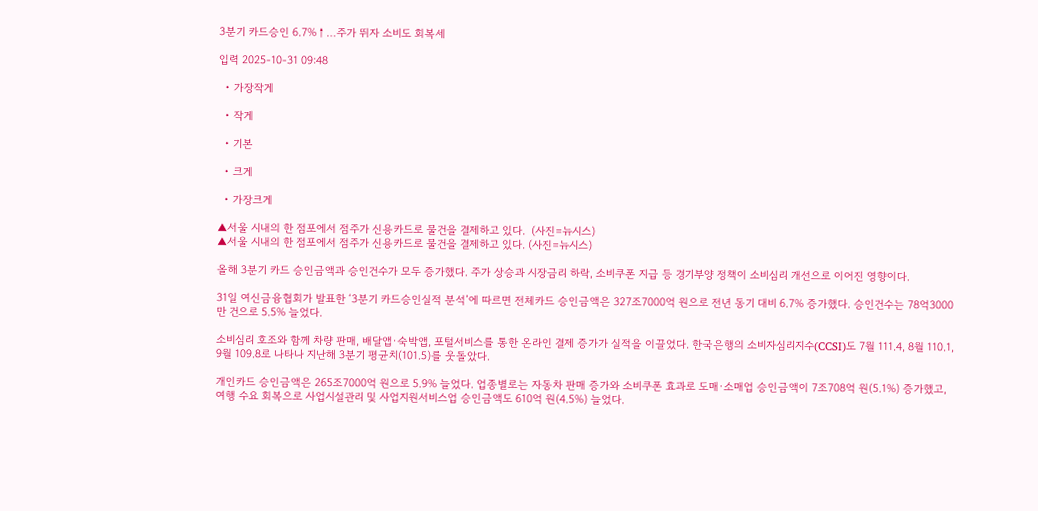3분기 카드승인 6.7%↑…주가 뛰자 소비도 회복세

입력 2025-10-31 09:48

  • 가장작게

  • 작게

  • 기본

  • 크게

  • 가장크게

▲서울 시내의 한 점포에서 점주가 신용카드로 물건을 결제하고 있다.  (사진=뉴시스)
▲서울 시내의 한 점포에서 점주가 신용카드로 물건을 결제하고 있다. (사진=뉴시스)

올해 3분기 카드 승인금액과 승인건수가 모두 증가했다. 주가 상승과 시장금리 하락, 소비쿠폰 지급 등 경기부양 정책이 소비심리 개선으로 이어진 영향이다.

31일 여신금융협회가 발표한 ‘3분기 카드승인실적 분석’에 따르면 전체카드 승인금액은 327조7000억 원으로 전년 동기 대비 6.7% 증가했다. 승인건수는 78억3000만 건으로 5.5% 늘었다.

소비심리 호조와 함께 차량 판매, 배달앱·숙박앱, 포털서비스를 통한 온라인 결제 증가가 실적을 이끌었다. 한국은행의 소비자심리지수(CCSI)도 7월 111.4, 8월 110.1, 9월 109.8로 나타나 지난해 3분기 평균치(101.5)를 웃돌았다.

개인카드 승인금액은 265조7000억 원으로 5.9% 늘었다. 업종별로는 자동차 판매 증가와 소비쿠폰 효과로 도매·소매업 승인금액이 7조708억 원(5.1%) 증가했고, 여행 수요 회복으로 사업시설관리 및 사업지원서비스업 승인금액도 610억 원(4.5%) 늘었다.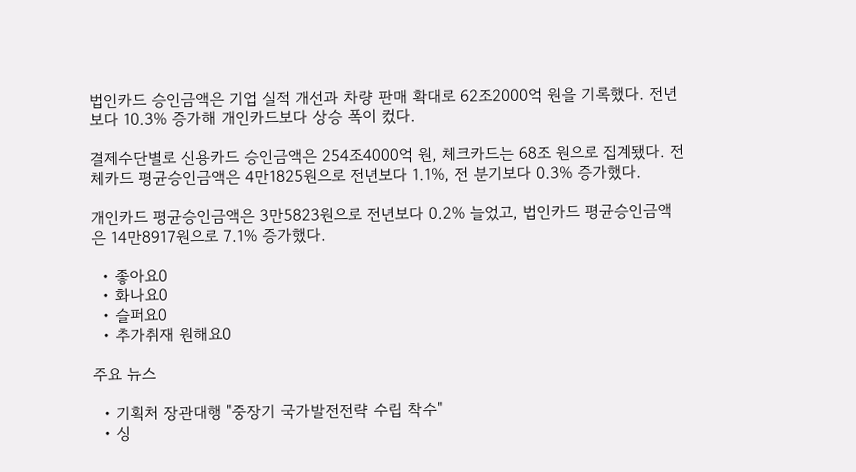법인카드 승인금액은 기업 실적 개선과 차량 판매 확대로 62조2000억 원을 기록했다. 전년보다 10.3% 증가해 개인카드보다 상승 폭이 컸다.

결제수단별로 신용카드 승인금액은 254조4000억 원, 체크카드는 68조 원으로 집계됐다. 전체카드 평균승인금액은 4만1825원으로 전년보다 1.1%, 전 분기보다 0.3% 증가했다.

개인카드 평균승인금액은 3만5823원으로 전년보다 0.2% 늘었고, 법인카드 평균승인금액은 14만8917원으로 7.1% 증가했다.

  • 좋아요0
  • 화나요0
  • 슬퍼요0
  • 추가취재 원해요0

주요 뉴스

  • 기획처 장관대행 "중장기 국가발전전략 수립 착수"
  • 싱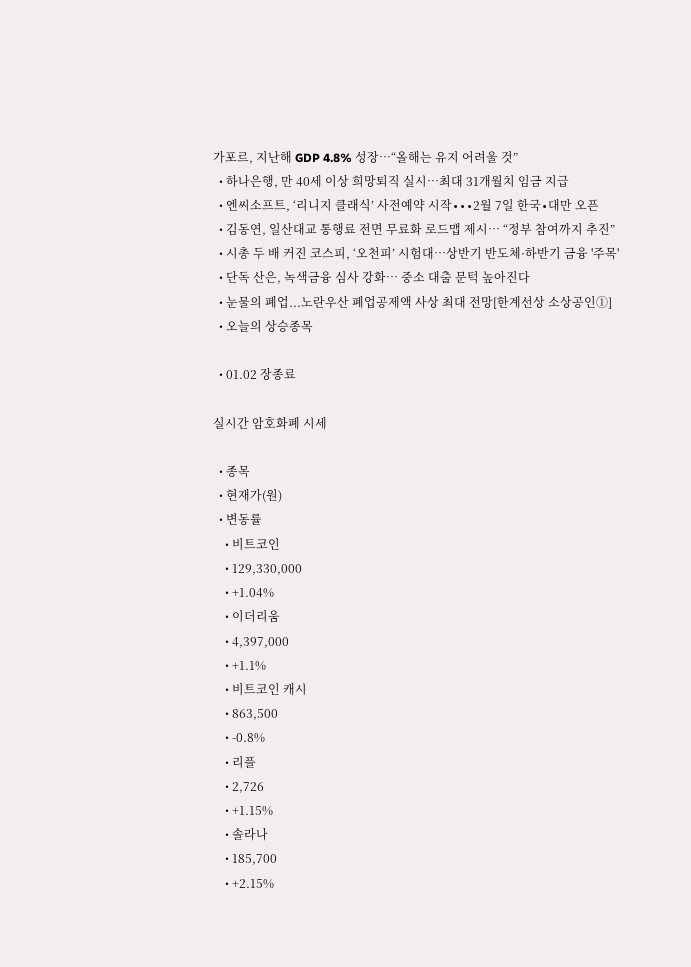가포르, 지난해 GDP 4.8% 성장…“올해는 유지 어려울 것”
  • 하나은행, 만 40세 이상 희망퇴직 실시…최대 31개월치 임금 지급
  • 엔씨소프트, ‘리니지 클래식’ 사전예약 시작∙∙∙2월 7일 한국∙대만 오픈
  • 김동연, 일산대교 통행료 전면 무료화 로드맵 제시… “정부 참여까지 추진”
  • 시총 두 배 커진 코스피, ‘오천피’ 시험대…상반기 반도체·하반기 금융 '주목'
  • 단독 산은, 녹색금융 심사 강화… 중소 대출 문턱 높아진다
  • 눈물의 폐업...노란우산 폐업공제액 사상 최대 전망[한계선상 소상공인①]
  • 오늘의 상승종목

  • 01.02 장종료

실시간 암호화폐 시세

  • 종목
  • 현재가(원)
  • 변동률
    • 비트코인
    • 129,330,000
    • +1.04%
    • 이더리움
    • 4,397,000
    • +1.1%
    • 비트코인 캐시
    • 863,500
    • -0.8%
    • 리플
    • 2,726
    • +1.15%
    • 솔라나
    • 185,700
    • +2.15%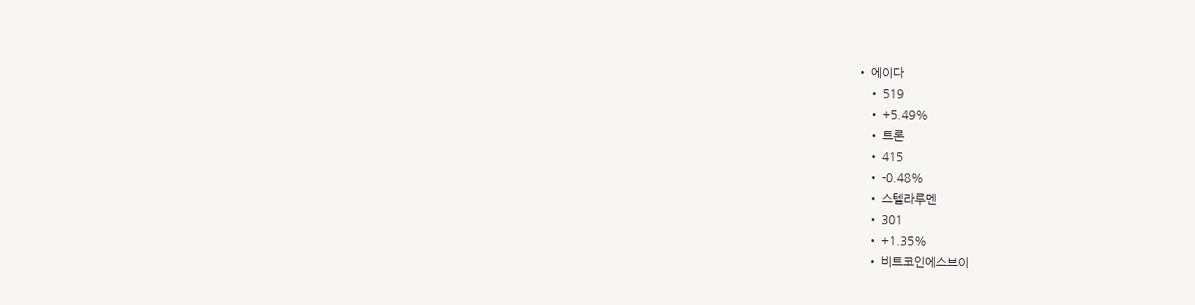• 에이다
    • 519
    • +5.49%
    • 트론
    • 415
    • -0.48%
    • 스텔라루멘
    • 301
    • +1.35%
    • 비트코인에스브이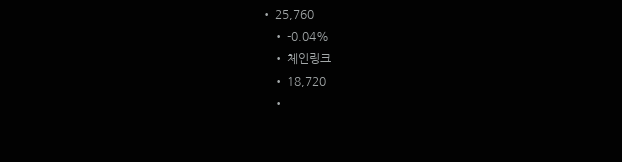• 25,760
    • -0.04%
    • 체인링크
    • 18,720
    •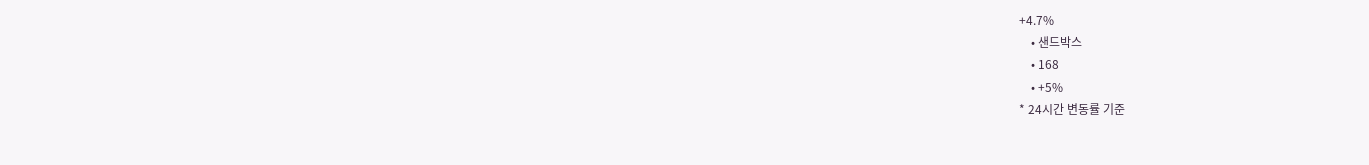+4.7%
    • 샌드박스
    • 168
    • +5%
* 24시간 변동률 기준